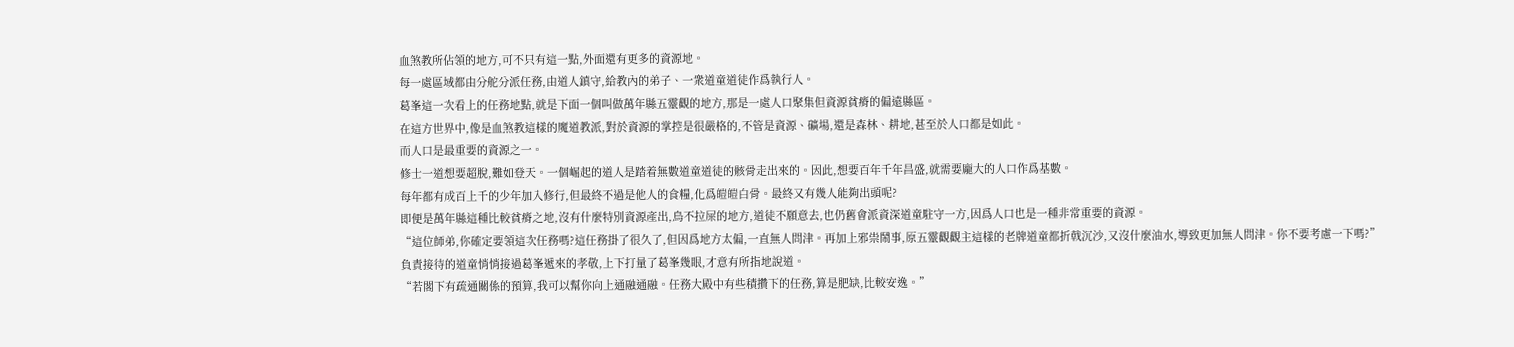血煞教所佔領的地方,可不只有這一點,外面還有更多的資源地。
每一處區域都由分舵分派任務,由道人鎮守,給教內的弟子、一衆道童道徒作爲執行人。
葛峯這一次看上的任務地點,就是下面一個叫做萬年縣五靈觀的地方,那是一處人口聚集但資源貧瘠的偏遠縣區。
在這方世界中,像是血煞教這樣的魔道教派,對於資源的掌控是很嚴格的,不管是資源、礦場,還是森林、耕地,甚至於人口都是如此。
而人口是最重要的資源之一。
修士一道想要超脫,難如登天。一個崛起的道人是踏着無數道童道徒的骸骨走出來的。因此,想要百年千年昌盛,就需要龐大的人口作爲基數。
每年都有成百上千的少年加入修行,但最終不過是他人的食糧,化爲皚皚白骨。最終又有幾人能夠出頭呢?
即便是萬年縣這種比較貧瘠之地,沒有什麼特別資源產出,鳥不拉屎的地方,道徒不願意去,也仍舊會派資深道童駐守一方,因爲人口也是一種非常重要的資源。
“這位師弟,你確定要領這次任務嗎?這任務掛了很久了,但因爲地方太偏,一直無人問津。再加上邪祟鬧事,原五靈觀觀主這樣的老牌道童都折戟沉沙,又沒什麼油水,導致更加無人問津。你不要考慮一下嗎?”
負責接待的道童悄悄接過葛峯遞來的孝敬,上下打量了葛峯幾眼,才意有所指地說道。
“若閣下有疏通關係的預算,我可以幫你向上通融通融。任務大殿中有些積攢下的任務,算是肥缺,比較安逸。”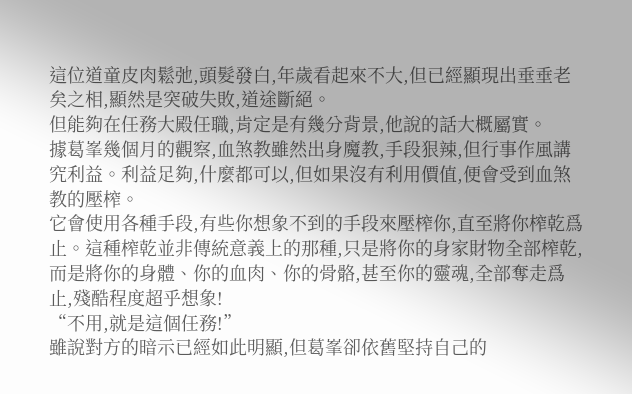這位道童皮肉鬆弛,頭髮發白,年歲看起來不大,但已經顯現出垂垂老矣之相,顯然是突破失敗,道途斷絕。
但能夠在任務大殿任職,肯定是有幾分背景,他說的話大概屬實。
據葛峯幾個月的觀察,血煞教雖然出身魔教,手段狠辣,但行事作風講究利益。利益足夠,什麼都可以,但如果沒有利用價值,便會受到血煞教的壓榨。
它會使用各種手段,有些你想象不到的手段來壓榨你,直至將你榨乾爲止。這種榨乾並非傳統意義上的那種,只是將你的身家財物全部榨乾,而是將你的身體、你的血肉、你的骨骼,甚至你的靈魂,全部奪走爲止,殘酷程度超乎想象!
“不用,就是這個任務!”
雖說對方的暗示已經如此明顯,但葛峯卻依舊堅持自己的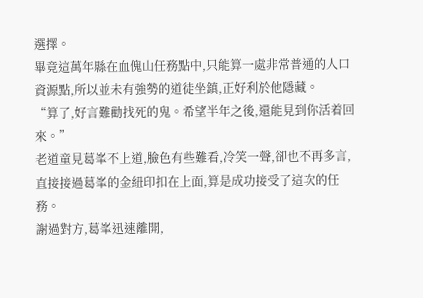選擇。
畢竟這萬年縣在血傀山任務點中,只能算一處非常普通的人口資源點,所以並未有強勢的道徒坐鎮,正好利於他隱藏。
“算了,好言難勸找死的鬼。希望半年之後,還能見到你活着回來。”
老道童見葛峯不上道,臉色有些難看,冷笑一聲,卻也不再多言,直接接過葛峯的金紐印扣在上面,算是成功接受了這次的任務。
謝過對方,葛峯迅速離開,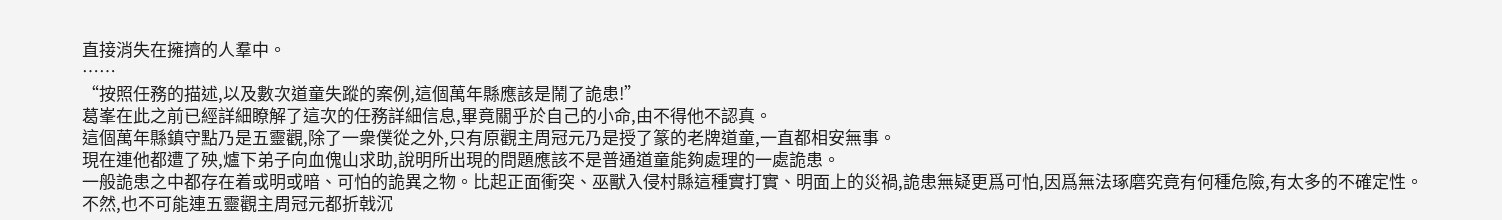直接消失在擁擠的人羣中。
……
“按照任務的描述,以及數次道童失蹤的案例,這個萬年縣應該是鬧了詭患!”
葛峯在此之前已經詳細瞭解了這次的任務詳細信息,畢竟關乎於自己的小命,由不得他不認真。
這個萬年縣鎮守點乃是五靈觀,除了一衆僕從之外,只有原觀主周冠元乃是授了篆的老牌道童,一直都相安無事。
現在連他都遭了殃,爐下弟子向血傀山求助,說明所出現的問題應該不是普通道童能夠處理的一處詭患。
一般詭患之中都存在着或明或暗、可怕的詭異之物。比起正面衝突、巫獸入侵村縣這種實打實、明面上的災禍,詭患無疑更爲可怕,因爲無法琢磨究竟有何種危險,有太多的不確定性。
不然,也不可能連五靈觀主周冠元都折戟沉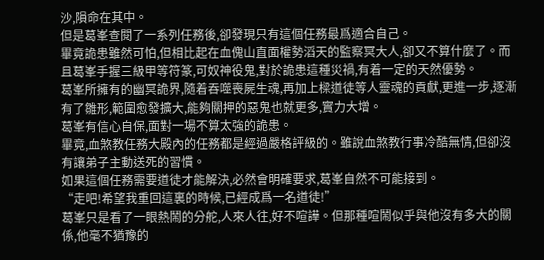沙,隕命在其中。
但是葛峯查閱了一系列任務後,卻發現只有這個任務最爲適合自己。
畢竟詭患雖然可怕,但相比起在血傀山直面權勢滔天的監察冥大人,卻又不算什麼了。而且葛峯手握三級甲等符篆,可奴神役鬼,對於詭患這種災禍,有着一定的天然優勢。
葛峯所擁有的幽冥詭界,隨着吞噬喪屍生魂,再加上樑道徒等人靈魂的貢獻,更進一步,逐漸有了雛形,範圍愈發擴大,能夠關押的惡鬼也就更多,實力大增。
葛峯有信心自保,面對一場不算太強的詭患。
畢竟,血煞教任務大殿內的任務都是經過嚴格評級的。雖說血煞教行事冷酷無情,但卻沒有讓弟子主動送死的習慣。
如果這個任務需要道徒才能解決,必然會明確要求,葛峯自然不可能接到。
“走吧!希望我重回這裏的時候,已經成爲一名道徒!”
葛峯只是看了一眼熱鬧的分舵,人來人往,好不喧譁。但那種喧鬧似乎與他沒有多大的關係,他毫不猶豫的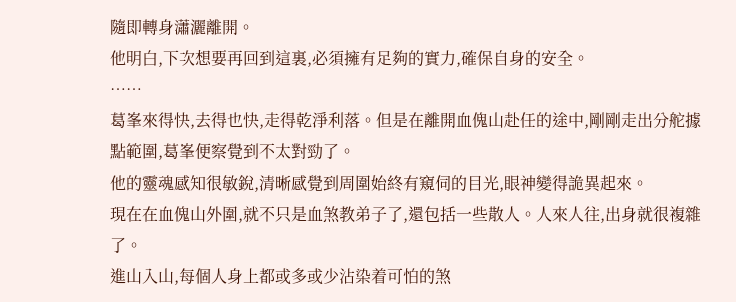隨即轉身瀟灑離開。
他明白,下次想要再回到這裏,必須擁有足夠的實力,確保自身的安全。
……
葛峯來得快,去得也快,走得乾淨利落。但是在離開血傀山赴任的途中,剛剛走出分舵據點範圍,葛峯便察覺到不太對勁了。
他的靈魂感知很敏銳,清晰感覺到周圍始終有窺伺的目光,眼神變得詭異起來。
現在在血傀山外圍,就不只是血煞教弟子了,還包括一些散人。人來人往,出身就很複雜了。
進山入山,每個人身上都或多或少沾染着可怕的煞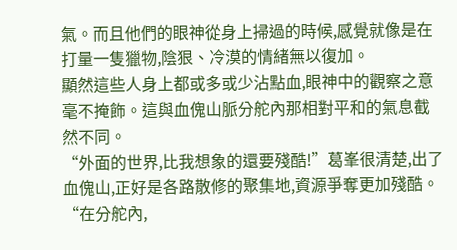氣。而且他們的眼神從身上掃過的時候,感覺就像是在打量一隻獵物,陰狠、冷漠的情緒無以復加。
顯然這些人身上都或多或少沾點血,眼神中的觀察之意毫不掩飾。這與血傀山脈分舵內那相對平和的氣息截然不同。
“外面的世界,比我想象的還要殘酷!”葛峯很清楚,出了血傀山,正好是各路散修的聚集地,資源爭奪更加殘酷。
“在分舵內,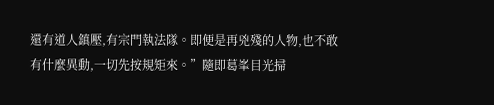還有道人鎮壓,有宗門執法隊。即便是再兇殘的人物,也不敢有什麼異動,一切先按規矩來。”隨即葛峯目光掃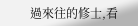過來往的修士,看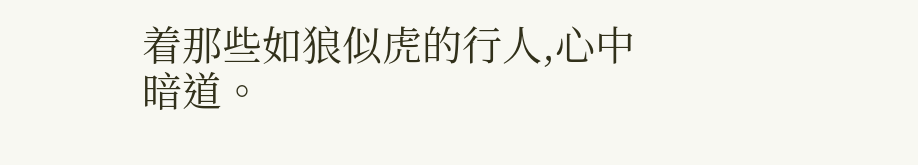着那些如狼似虎的行人,心中暗道。